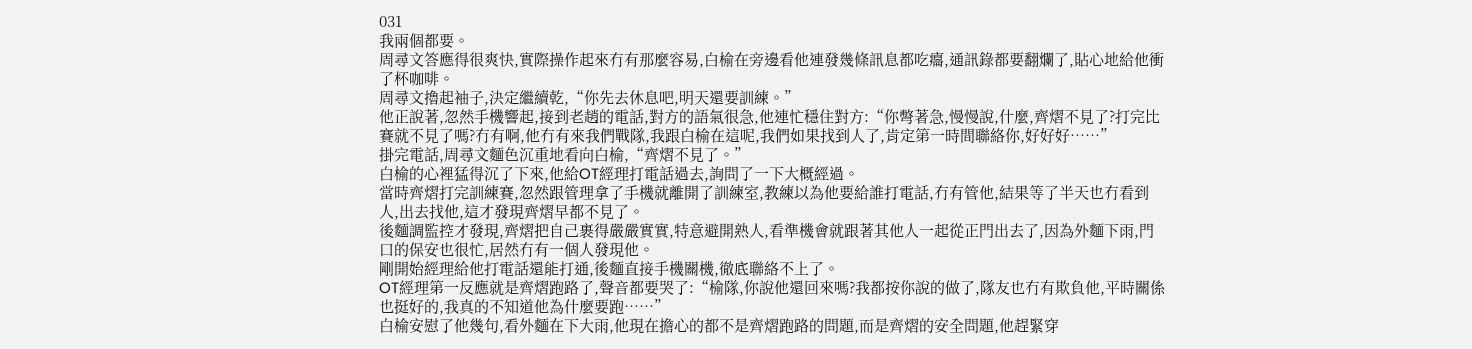031
我兩個都要。
周尋文答應得很爽快,實際操作起來冇有那麼容易,白榆在旁邊看他連發幾條訊息都吃癟,通訊錄都要翻爛了,貼心地給他衝了杯咖啡。
周尋文擼起袖子,決定繼續乾,“你先去休息吧,明天還要訓練。”
他正說著,忽然手機響起,接到老趙的電話,對方的語氣很急,他連忙穩住對方:“你彆著急,慢慢說,什麼,齊熠不見了?打完比賽就不見了嗎?冇有啊,他冇有來我們戰隊,我跟白榆在這呢,我們如果找到人了,肯定第一時間聯絡你,好好好……”
掛完電話,周尋文麵色沉重地看向白榆,“齊熠不見了。”
白榆的心裡猛得沉了下來,他給OT經理打電話過去,詢問了一下大概經過。
當時齊熠打完訓練賽,忽然跟管理拿了手機就離開了訓練室,教練以為他要給誰打電話,冇有管他,結果等了半天也冇看到人,出去找他,這才發現齊熠早都不見了。
後麵調監控才發現,齊熠把自己裹得嚴嚴實實,特意避開熟人,看準機會就跟著其他人一起從正門出去了,因為外麵下雨,門口的保安也很忙,居然冇有一個人發現他。
剛開始經理給他打電話還能打通,後麵直接手機關機,徹底聯絡不上了。
OT經理第一反應就是齊熠跑路了,聲音都要哭了:“榆隊,你說他還回來嗎?我都按你說的做了,隊友也冇有欺負他,平時關係也挺好的,我真的不知道他為什麼要跑……”
白榆安慰了他幾句,看外麵在下大雨,他現在擔心的都不是齊熠跑路的問題,而是齊熠的安全問題,他趕緊穿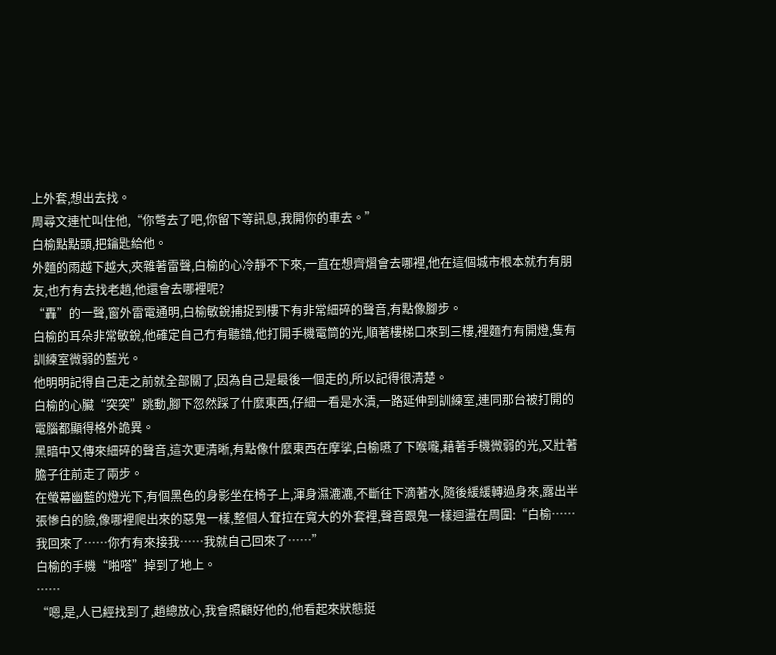上外套,想出去找。
周尋文連忙叫住他,“你彆去了吧,你留下等訊息,我開你的車去。”
白榆點點頭,把鑰匙給他。
外麵的雨越下越大,夾雜著雷聲,白榆的心冷靜不下來,一直在想齊熠會去哪裡,他在這個城市根本就冇有朋友,也冇有去找老趙,他還會去哪裡呢?
“轟”的一聲,窗外雷電通明,白榆敏銳捕捉到樓下有非常細碎的聲音,有點像腳步。
白榆的耳朵非常敏銳,他確定自己冇有聽錯,他打開手機電筒的光,順著樓梯口來到三樓,裡麵冇有開燈,隻有訓練室微弱的藍光。
他明明記得自己走之前就全部關了,因為自己是最後一個走的,所以記得很清楚。
白榆的心臟“突突”跳動,腳下忽然踩了什麼東西,仔細一看是水漬,一路延伸到訓練室,連同那台被打開的電腦都顯得格外詭異。
黑暗中又傳來細碎的聲音,這次更清晰,有點像什麼東西在摩挲,白榆嚥了下喉嚨,藉著手機微弱的光,又壯著膽子往前走了兩步。
在螢幕幽藍的燈光下,有個黑色的身影坐在椅子上,渾身濕漉漉,不斷往下滴著水,隨後緩緩轉過身來,露出半張慘白的臉,像哪裡爬出來的惡鬼一樣,整個人耷拉在寬大的外套裡,聲音跟鬼一樣迴盪在周圍:“白榆……我回來了……你冇有來接我……我就自己回來了……”
白榆的手機“啪嗒”掉到了地上。
……
“嗯,是,人已經找到了,趙總放心,我會照顧好他的,他看起來狀態挺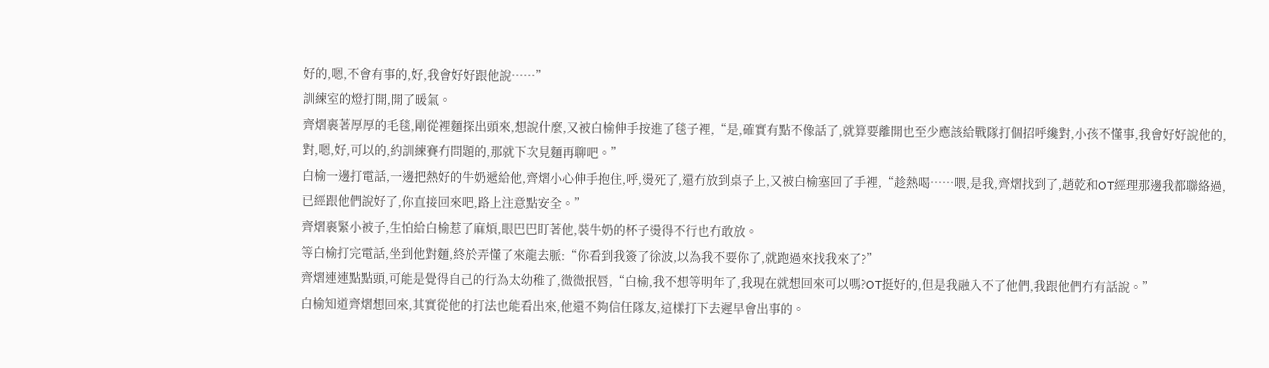好的,嗯,不會有事的,好,我會好好跟他說……”
訓練室的燈打開,開了暖氣。
齊熠裹著厚厚的毛毯,剛從裡麵探出頭來,想說什麼,又被白榆伸手按進了毯子裡,“是,確實有點不像話了,就算要離開也至少應該給戰隊打個招呼纔對,小孩不懂事,我會好好說他的,對,嗯,好,可以的,約訓練賽冇問題的,那就下次見麵再聊吧。”
白榆一邊打電話,一邊把熱好的牛奶遞給他,齊熠小心伸手抱住,呼,燙死了,還冇放到桌子上,又被白榆塞回了手裡,“趁熱喝……喂,是我,齊熠找到了,趙乾和OT經理那邊我都聯絡過,已經跟他們說好了,你直接回來吧,路上注意點安全。”
齊熠裹緊小被子,生怕給白榆惹了麻煩,眼巴巴盯著他,裝牛奶的杯子燙得不行也冇敢放。
等白榆打完電話,坐到他對麵,終於弄懂了來龍去脈:“你看到我簽了徐波,以為我不要你了,就跑過來找我來了?”
齊熠連連點點頭,可能是覺得自己的行為太幼稚了,微微抿唇,“白榆,我不想等明年了,我現在就想回來可以嗎?OT挺好的,但是我融入不了他們,我跟他們冇有話說。”
白榆知道齊熠想回來,其實從他的打法也能看出來,他還不夠信任隊友,這樣打下去遲早會出事的。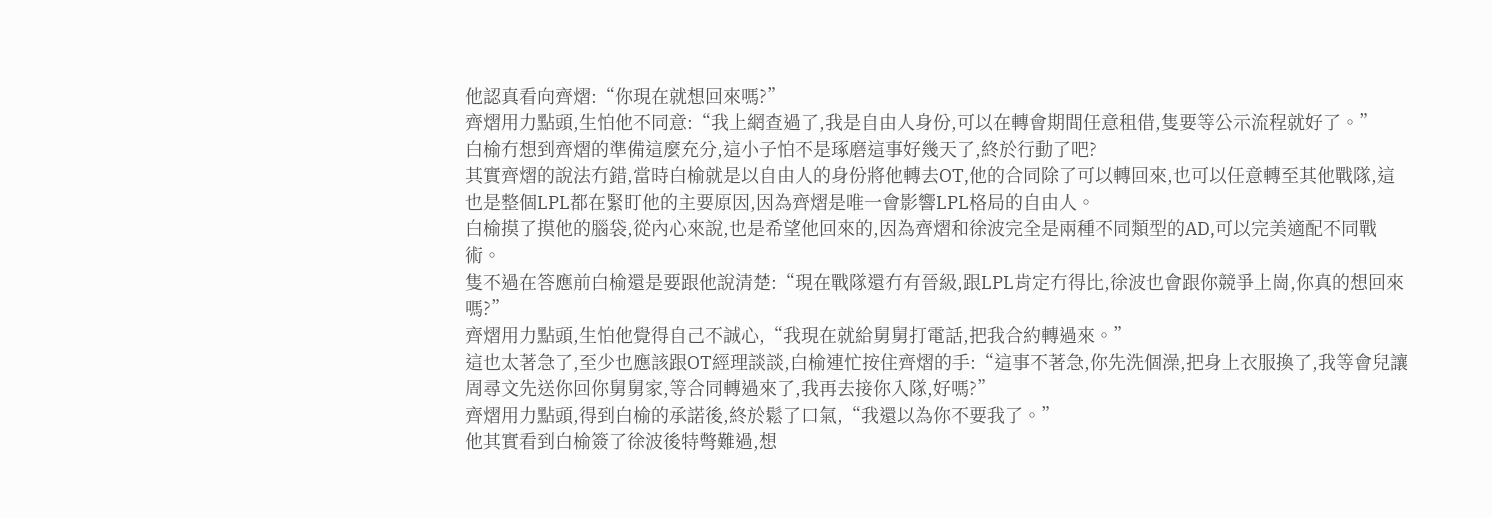他認真看向齊熠:“你現在就想回來嗎?”
齊熠用力點頭,生怕他不同意:“我上網查過了,我是自由人身份,可以在轉會期間任意租借,隻要等公示流程就好了。”
白榆冇想到齊熠的準備這麼充分,這小子怕不是琢磨這事好幾天了,終於行動了吧?
其實齊熠的說法冇錯,當時白榆就是以自由人的身份將他轉去OT,他的合同除了可以轉回來,也可以任意轉至其他戰隊,這也是整個LPL都在緊盯他的主要原因,因為齊熠是唯一會影響LPL格局的自由人。
白榆摸了摸他的腦袋,從內心來說,也是希望他回來的,因為齊熠和徐波完全是兩種不同類型的AD,可以完美適配不同戰術。
隻不過在答應前白榆還是要跟他說清楚:“現在戰隊還冇有晉級,跟LPL肯定冇得比,徐波也會跟你競爭上崗,你真的想回來嗎?”
齊熠用力點頭,生怕他覺得自己不誠心,“我現在就給舅舅打電話,把我合約轉過來。”
這也太著急了,至少也應該跟OT經理談談,白榆連忙按住齊熠的手:“這事不著急,你先洗個澡,把身上衣服換了,我等會兒讓周尋文先送你回你舅舅家,等合同轉過來了,我再去接你入隊,好嗎?”
齊熠用力點頭,得到白榆的承諾後,終於鬆了口氣,“我還以為你不要我了。”
他其實看到白榆簽了徐波後特彆難過,想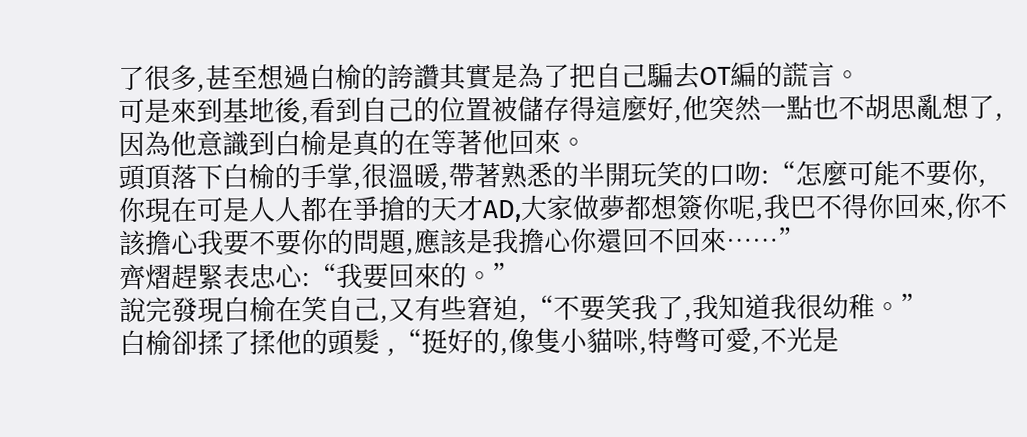了很多,甚至想過白榆的誇讚其實是為了把自己騙去OT編的謊言。
可是來到基地後,看到自己的位置被儲存得這麼好,他突然一點也不胡思亂想了,因為他意識到白榆是真的在等著他回來。
頭頂落下白榆的手掌,很溫暖,帶著熟悉的半開玩笑的口吻:“怎麼可能不要你,你現在可是人人都在爭搶的天才AD,大家做夢都想簽你呢,我巴不得你回來,你不該擔心我要不要你的問題,應該是我擔心你還回不回來……”
齊熠趕緊表忠心:“我要回來的。”
說完發現白榆在笑自己,又有些窘迫,“不要笑我了,我知道我很幼稚。”
白榆卻揉了揉他的頭髮 ,“挺好的,像隻小貓咪,特彆可愛,不光是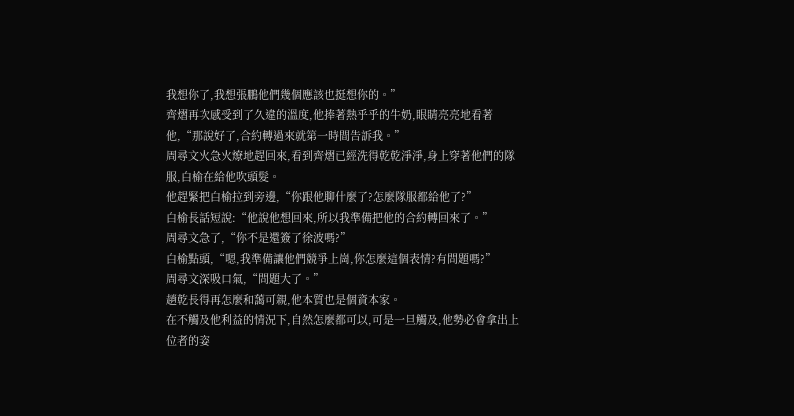我想你了,我想張鵬他們幾個應該也挺想你的。”
齊熠再次感受到了久違的溫度,他捧著熱乎乎的牛奶,眼睛亮亮地看著他,“那說好了,合約轉過來就第一時間告訴我。”
周尋文火急火燎地趕回來,看到齊熠已經洗得乾乾淨淨,身上穿著他們的隊服,白榆在給他吹頭髮。
他趕緊把白榆拉到旁邊,“你跟他聊什麼了?怎麼隊服都給他了?”
白榆長話短說:“他說他想回來,所以我準備把他的合約轉回來了。”
周尋文急了,“你不是還簽了徐波嗎?”
白榆點頭,“嗯,我準備讓他們競爭上崗,你怎麼這個表情?有問題嗎?”
周尋文深吸口氣,“問題大了。”
趙乾長得再怎麼和藹可親,他本質也是個資本家。
在不觸及他利益的情況下,自然怎麼都可以,可是一旦觸及,他勢必會拿出上位者的姿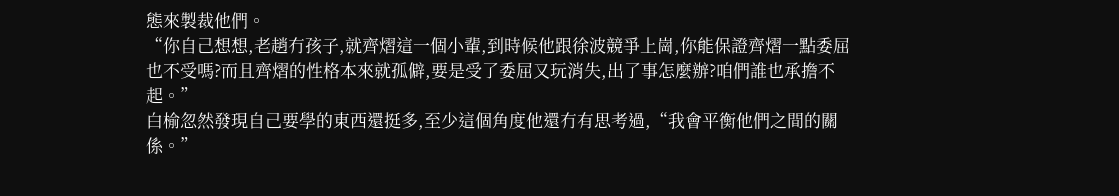態來製裁他們。
“你自己想想,老趙冇孩子,就齊熠這一個小輩,到時候他跟徐波競爭上崗,你能保證齊熠一點委屈也不受嗎?而且齊熠的性格本來就孤僻,要是受了委屈又玩消失,出了事怎麼辦?咱們誰也承擔不起。”
白榆忽然發現自己要學的東西還挺多,至少這個角度他還冇有思考過,“我會平衡他們之間的關係。”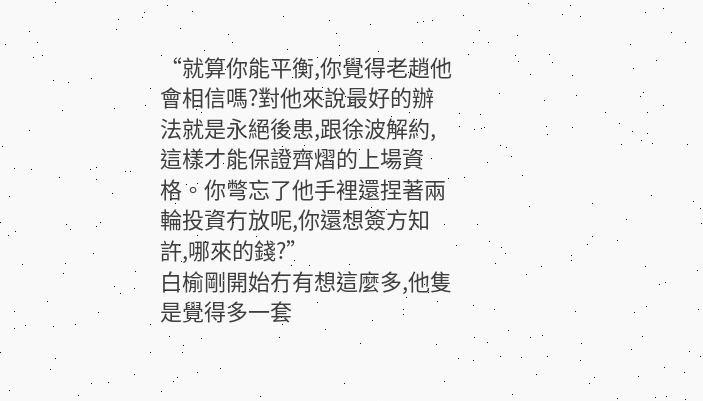“就算你能平衡,你覺得老趙他會相信嗎?對他來說最好的辦法就是永絕後患,跟徐波解約,這樣才能保證齊熠的上場資格。你彆忘了他手裡還捏著兩輪投資冇放呢,你還想簽方知許,哪來的錢?”
白榆剛開始冇有想這麼多,他隻是覺得多一套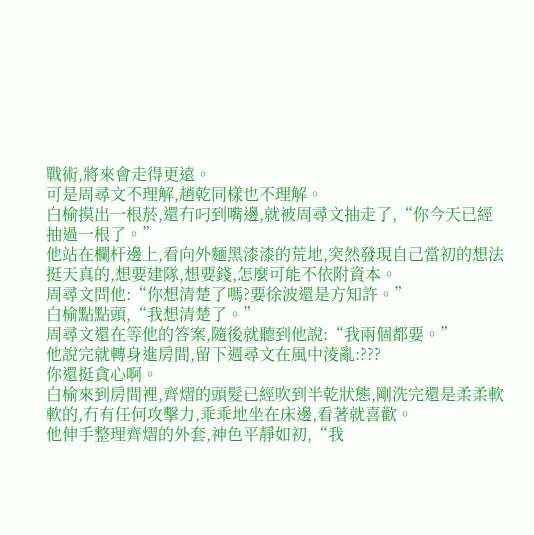戰術,將來會走得更遠。
可是周尋文不理解,趙乾同樣也不理解。
白榆摸出一根菸,還冇叼到嘴邊,就被周尋文抽走了,“你今天已經抽過一根了。”
他站在欄杆邊上,看向外麵黑漆漆的荒地,突然發現自己當初的想法挺天真的,想要建隊,想要錢,怎麼可能不依附資本。
周尋文問他:“你想清楚了嗎?要徐波還是方知許。”
白榆點點頭,“我想清楚了。”
周尋文還在等他的答案,隨後就聽到他說:“我兩個都要。”
他說完就轉身進房間,留下週尋文在風中淩亂:???
你還挺貪心啊。
白榆來到房間裡,齊熠的頭髮已經吹到半乾狀態,剛洗完還是柔柔軟軟的,冇有任何攻擊力,乖乖地坐在床邊,看著就喜歡。
他伸手整理齊熠的外套,神色平靜如初,“我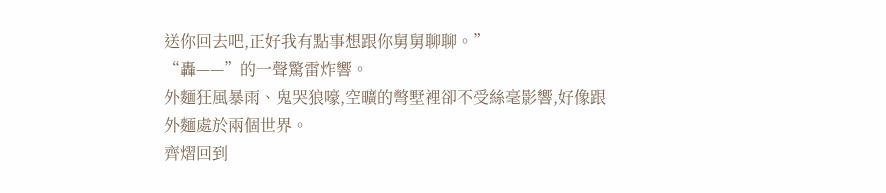送你回去吧,正好我有點事想跟你舅舅聊聊。”
“轟——”的一聲驚雷炸響。
外麵狂風暴雨、鬼哭狼嚎,空曠的彆墅裡卻不受絲毫影響,好像跟外麵處於兩個世界。
齊熠回到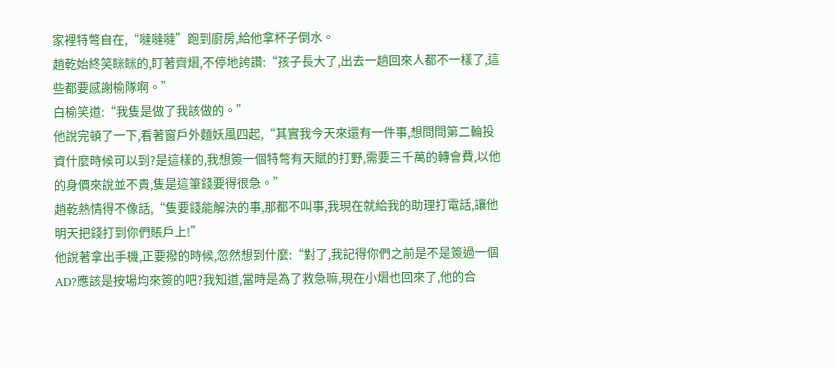家裡特彆自在,“噠噠噠”跑到廚房,給他拿杯子倒水。
趙乾始終笑眯眯的,盯著齊熠,不停地誇讚:“孩子長大了,出去一趟回來人都不一樣了,這些都要感謝榆隊啊。”
白榆笑道:“我隻是做了我該做的。”
他說完頓了一下,看著窗戶外麵妖風四起,“其實我今天來還有一件事,想問問第二輪投資什麼時候可以到?是這樣的,我想簽一個特彆有天賦的打野,需要三千萬的轉會費,以他的身價來說並不貴,隻是這筆錢要得很急。”
趙乾熱情得不像話,“隻要錢能解決的事,那都不叫事,我現在就給我的助理打電話,讓他明天把錢打到你們賬戶上!”
他說著拿出手機,正要撥的時候,忽然想到什麼:“對了,我記得你們之前是不是簽過一個AD?應該是按場均來簽的吧?我知道,當時是為了救急嘛,現在小熠也回來了,他的合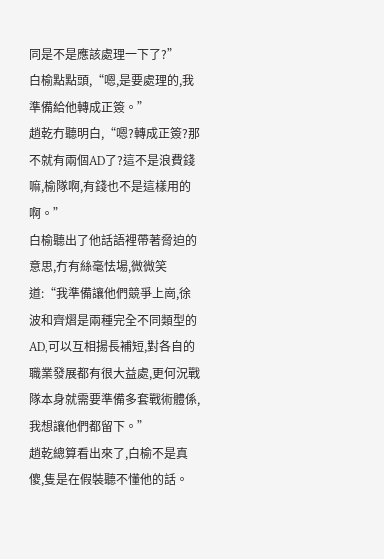同是不是應該處理一下了?”
白榆點點頭,“嗯,是要處理的,我準備給他轉成正簽。”
趙乾冇聽明白,“嗯?轉成正簽?那不就有兩個AD了?這不是浪費錢嘛,榆隊啊,有錢也不是這樣用的啊。”
白榆聽出了他話語裡帶著脅迫的意思,冇有絲毫怯場,微微笑道:“我準備讓他們競爭上崗,徐波和齊熠是兩種完全不同類型的AD,可以互相揚長補短,對各自的職業發展都有很大益處,更何況戰隊本身就需要準備多套戰術體係,我想讓他們都留下。”
趙乾總算看出來了,白榆不是真傻,隻是在假裝聽不懂他的話。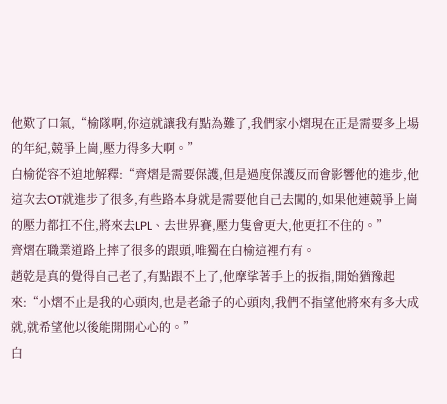他歎了口氣,“榆隊啊,你這就讓我有點為難了,我們家小熠現在正是需要多上場的年紀,競爭上崗,壓力得多大啊。”
白榆從容不迫地解釋:“齊熠是需要保護,但是過度保護反而會影響他的進步,他這次去OT就進步了很多,有些路本身就是需要他自己去闖的,如果他連競爭上崗的壓力都扛不住,將來去LPL、去世界賽,壓力隻會更大,他更扛不住的。”
齊熠在職業道路上摔了很多的跟頭,唯獨在白榆這裡冇有。
趙乾是真的覺得自己老了,有點跟不上了,他摩挲著手上的扳指,開始猶豫起來:“小熠不止是我的心頭肉,也是老爺子的心頭肉,我們不指望他將來有多大成就,就希望他以後能開開心心的。”
白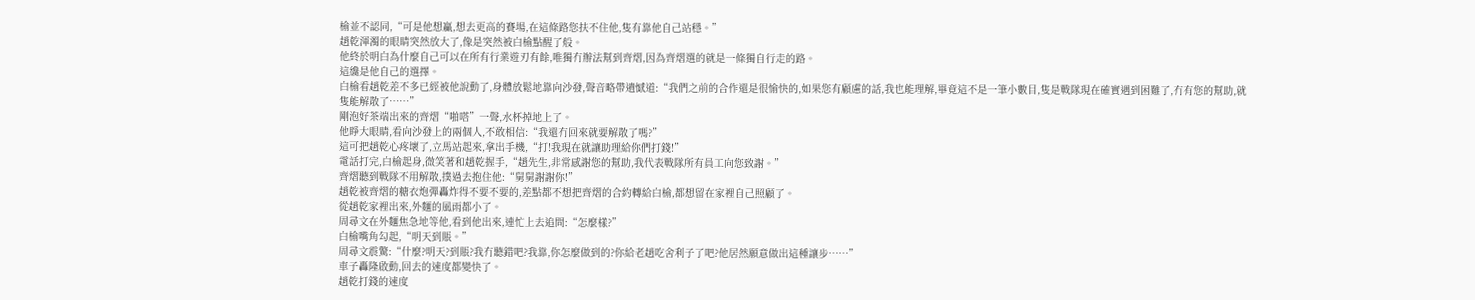榆並不認同,“可是他想贏,想去更高的賽場,在這條路您扶不住他,隻有靠他自己站穩。”
趙乾渾濁的眼睛突然放大了,像是突然被白榆點醒了般。
他終於明白為什麼自己可以在所有行業遊刃有餘,唯獨冇辦法幫到齊熠,因為齊熠選的就是一條獨自行走的路。
這纔是他自己的選擇。
白榆看趙乾差不多已經被他說動了,身體放鬆地靠向沙發,聲音略帶遺憾道:“我們之前的合作還是很愉快的,如果您有顧慮的話,我也能理解,畢竟這不是一筆小數目,隻是戰隊現在確實遇到困難了,冇有您的幫助,就隻能解散了……”
剛泡好茶端出來的齊熠“啪嗒”一聲,水杯掉地上了。
他睜大眼睛,看向沙發上的兩個人,不敢相信:“我還冇回來就要解散了嗎?”
這可把趙乾心疼壞了,立馬站起來,拿出手機,“打!我現在就讓助理給你們打錢!”
電話打完,白榆起身,微笑著和趙乾握手,“趙先生,非常感謝您的幫助,我代表戰隊所有員工向您致謝。”
齊熠聽到戰隊不用解散,撲過去抱住他:“舅舅謝謝你!”
趙乾被齊熠的糖衣炮彈轟炸得不要不要的,差點都不想把齊熠的合約轉給白榆,都想留在家裡自己照顧了。
從趙乾家裡出來,外麵的風雨都小了。
周尋文在外麵焦急地等他,看到他出來,連忙上去追問:“怎麼樣?”
白榆嘴角勾起,“明天到賬。”
周尋文震驚:“什麼?明天?到賬?我冇聽錯吧?我靠,你怎麼做到的?你給老趙吃舍利子了吧?他居然願意做出這種讓步……”
車子轟隆啟動,回去的速度都變快了。
趙乾打錢的速度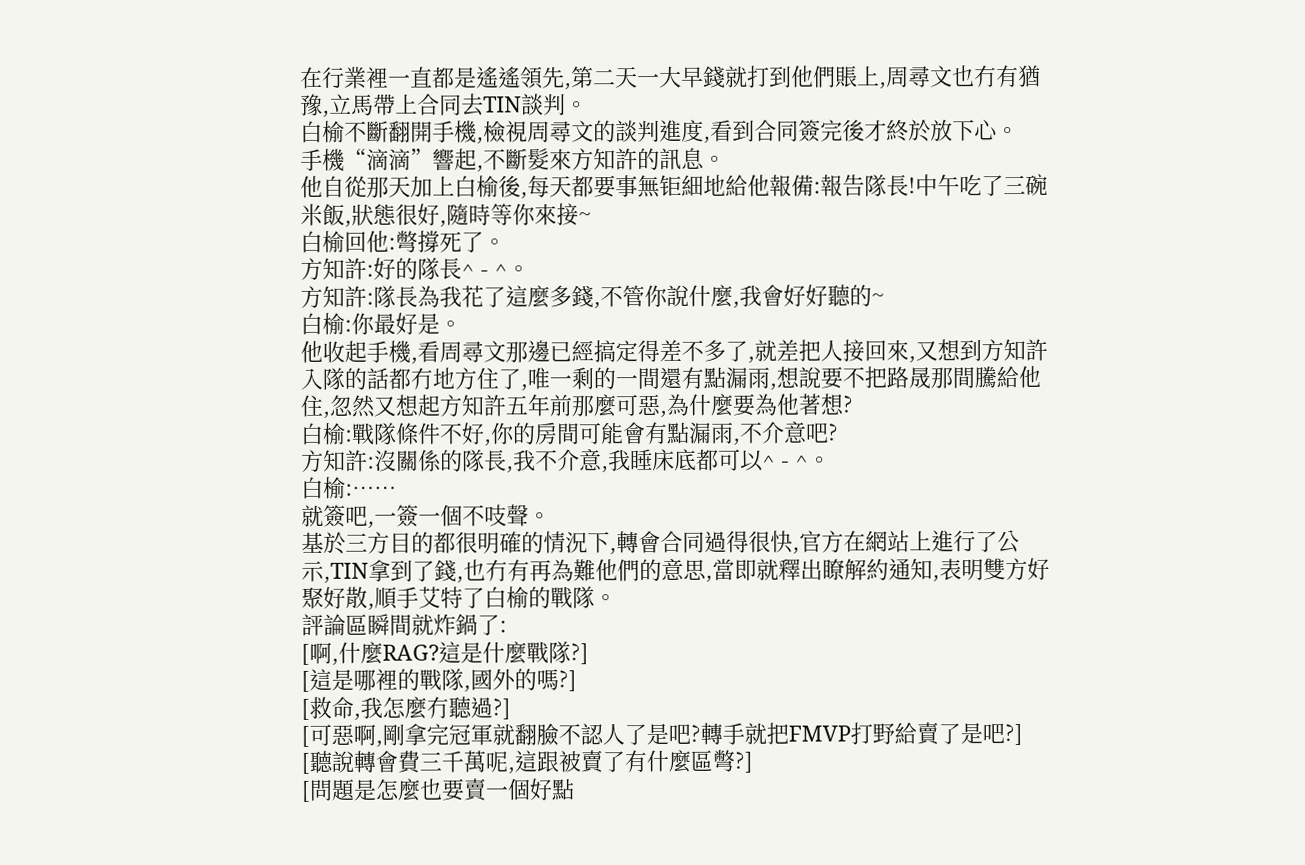在行業裡一直都是遙遙領先,第二天一大早錢就打到他們賬上,周尋文也冇有猶豫,立馬帶上合同去TIN談判。
白榆不斷翻開手機,檢視周尋文的談判進度,看到合同簽完後才終於放下心。
手機“滴滴”響起,不斷髮來方知許的訊息。
他自從那天加上白榆後,每天都要事無钜細地給他報備:報告隊長!中午吃了三碗米飯,狀態很好,隨時等你來接~
白榆回他:彆撐死了。
方知許:好的隊長^ - ^。
方知許:隊長為我花了這麼多錢,不管你說什麼,我會好好聽的~
白榆:你最好是。
他收起手機,看周尋文那邊已經搞定得差不多了,就差把人接回來,又想到方知許入隊的話都冇地方住了,唯一剩的一間還有點漏雨,想說要不把路晟那間騰給他住,忽然又想起方知許五年前那麼可惡,為什麼要為他著想?
白榆:戰隊條件不好,你的房間可能會有點漏雨,不介意吧?
方知許:沒關係的隊長,我不介意,我睡床底都可以^ - ^。
白榆:……
就簽吧,一簽一個不吱聲。
基於三方目的都很明確的情況下,轉會合同過得很快,官方在網站上進行了公示,TIN拿到了錢,也冇有再為難他們的意思,當即就釋出瞭解約通知,表明雙方好聚好散,順手艾特了白榆的戰隊。
評論區瞬間就炸鍋了:
[啊,什麼RAG?這是什麼戰隊?]
[這是哪裡的戰隊,國外的嗎?]
[救命,我怎麼冇聽過?]
[可惡啊,剛拿完冠軍就翻臉不認人了是吧?轉手就把FMVP打野給賣了是吧?]
[聽說轉會費三千萬呢,這跟被賣了有什麼區彆?]
[問題是怎麼也要賣一個好點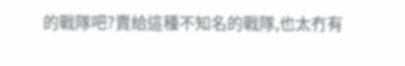的戰隊吧?賣給這種不知名的戰隊,也太冇有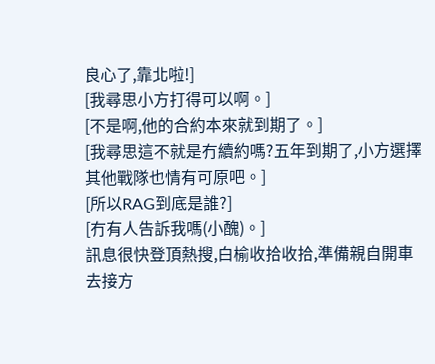良心了,靠北啦!]
[我尋思小方打得可以啊。]
[不是啊,他的合約本來就到期了。]
[我尋思這不就是冇續約嗎?五年到期了,小方選擇其他戰隊也情有可原吧。]
[所以RAG到底是誰?]
[冇有人告訴我嗎(小醜)。]
訊息很快登頂熱搜,白榆收拾收拾,準備親自開車去接方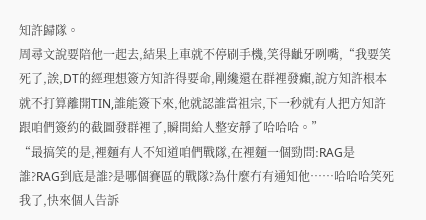知許歸隊。
周尋文說要陪他一起去,結果上車就不停刷手機,笑得齜牙咧嘴,“我要笑死了,誒,DT的經理想簽方知許得要命,剛纔還在群裡發癲,說方知許根本就不打算離開TIN,誰能簽下來,他就認誰當祖宗,下一秒就有人把方知許跟咱們簽約的截圖發群裡了,瞬間給人整安靜了哈哈哈。”
“最搞笑的是,裡麵有人不知道咱們戰隊,在裡麵一個勁問:RAG是誰?RAG到底是誰?是哪個賽區的戰隊?為什麼冇有通知他……哈哈哈笑死我了,快來個人告訴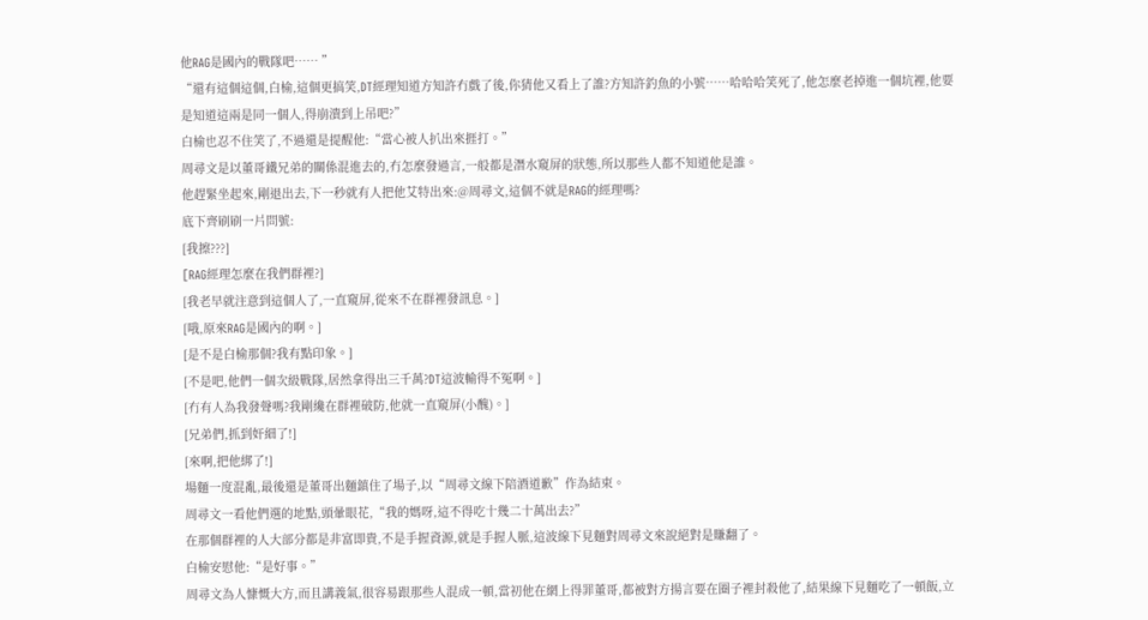他RAG是國內的戰隊吧…… ”
“還有這個這個,白榆,這個更搞笑,DT經理知道方知許冇戲了後,你猜他又看上了誰?方知許釣魚的小號……哈哈哈笑死了,他怎麼老掉進一個坑裡,他要是知道這兩是同一個人,得崩潰到上吊吧?”
白榆也忍不住笑了,不過還是提醒他:“當心被人扒出來捱打。”
周尋文是以董哥鐵兄弟的關係混進去的,冇怎麼發過言,一般都是潛水窺屏的狀態,所以那些人都不知道他是誰。
他趕緊坐起來,剛退出去,下一秒就有人把他艾特出來:@周尋文,這個不就是RAG的經理嗎?
底下齊刷刷一片問號:
[我擦???]
[RAG經理怎麼在我們群裡?]
[我老早就注意到這個人了,一直窺屏,從來不在群裡發訊息。]
[哦,原來RAG是國內的啊。]
[是不是白榆那個?我有點印象。]
[不是吧,他們一個次級戰隊,居然拿得出三千萬?DT這波輸得不冤啊。]
[冇有人為我發聲嗎?我剛纔在群裡破防,他就一直窺屏(小醜)。]
[兄弟們,抓到奸細了!]
[來啊,把他綁了!]
場麵一度混亂,最後還是董哥出麵鎮住了場子,以“周尋文線下陪酒道歉”作為結束。
周尋文一看他們選的地點,頭暈眼花,“我的媽呀,這不得吃十幾二十萬出去?”
在那個群裡的人大部分都是非富即貴,不是手握資源,就是手握人脈,這波線下見麵對周尋文來說絕對是賺翻了。
白榆安慰他:“是好事。”
周尋文為人慷慨大方,而且講義氣,很容易跟那些人混成一頓,當初他在網上得罪董哥,都被對方揚言要在圈子裡封殺他了,結果線下見麵吃了一頓飯,立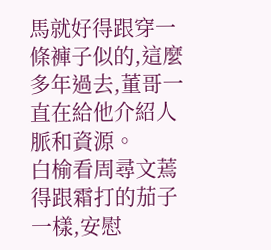馬就好得跟穿一條褲子似的,這麼多年過去,董哥一直在給他介紹人脈和資源。
白榆看周尋文蔫得跟霜打的茄子一樣,安慰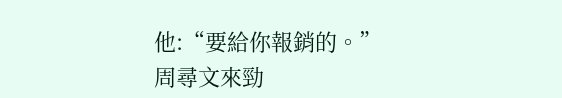他:“要給你報銷的。”
周尋文來勁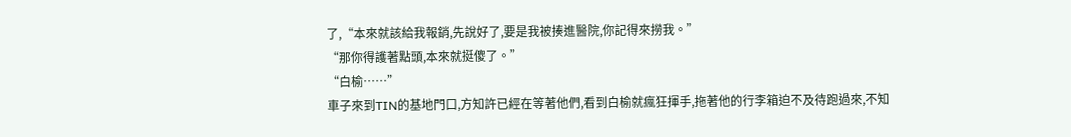了,“本來就該給我報銷,先說好了,要是我被揍進醫院,你記得來撈我。”
“那你得護著點頭,本來就挺傻了。”
“白榆……”
車子來到TIN的基地門口,方知許已經在等著他們,看到白榆就瘋狂揮手,拖著他的行李箱迫不及待跑過來,不知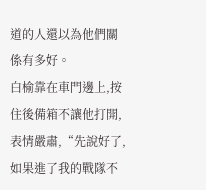道的人還以為他們關係有多好。
白榆靠在車門邊上,按住後備箱不讓他打開,表情嚴肅,“先說好了,如果進了我的戰隊不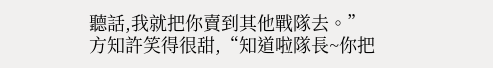聽話,我就把你賣到其他戰隊去。”
方知許笑得很甜,“知道啦隊長~你把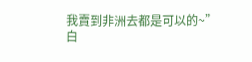我賣到非洲去都是可以的~”
白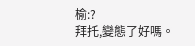榆:?
拜托,變態了好嗎。